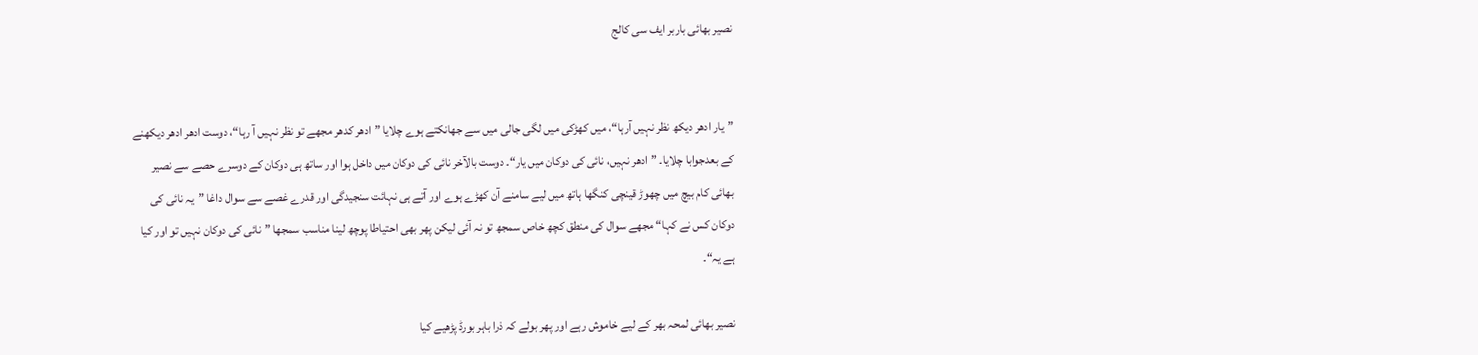نصیر بھائی باربر ایف سی کالج


”یار ادھر دیکھ نظر نہیں آرہا“، میں کھڑکی میں لگی جالی میں سے جھانکتے ہوے چلایا ”ادھر کدھر مجھے تو نظر نہیں آ رہا“، دوست ادھر ادھر دیکھنے کے بعدجوابا چلایا۔ ”ادھر نہیں، نائی کی دوکان میں یار“۔ دوست بالآخر نائی کی دوکان میں داخل ہوا اور ساتھ ہی دوکان کے دوسرے حصے سے نصیر بھائی کام بیچ میں چھوڑ قینچی کنگھا ہاتھ میں لیے سامنے آن کھڑے ہوے اور آتے ہی نہائت سنجیدگی اور قدرے غصے سے سوال داغا ”یہ نائی کی دوکان کس نے کہا“ مجھے سوال کی منطق کچھ خاص سمجھ تو نہ آئی لیکن پھر بھی احتیاطا پوچھ لینا مناسب سمجھا ”نائی کی دوکان نہیں تو اور کیا ہے یہ“۔

نصیر بھائی لمحہ بھر کے لیے خاموش رہے اور پھر بولے کہ ذرا باہر بورڈ پڑھیے کیا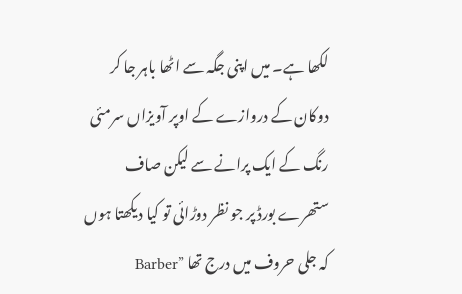لکھا ہے۔ میں اپنی جگہ سے اٹھا باہر جا کر دوکان کے دروازے کے اوپر آویزاں سرمئی رنگ کے ایک پرانے سے لیکن صاف ستھرے بورڈ پر جو نظر دوڑائی تو کیا دیکھتا ہوں کہ جلی حروف میں درج تھا ”Barber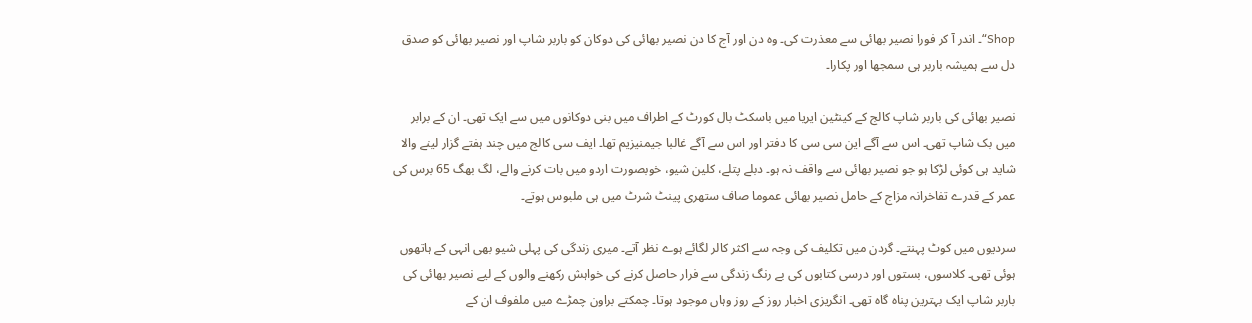Shop“۔ اندر آ کر فورا نصیر بھائی سے معذرت کی۔ وہ دن اور آج کا دن نصیر بھائی کی دوکان کو باربر شاپ اور نصیر بھائی کو صدق دل سے ہمیشہ باربر ہی سمجھا اور پکارا۔

نصیر بھائی کی باربر شاپ کالج کے کینٹین ایریا میں باسکٹ بال کورٹ کے اطراف میں بنی دوکانوں میں سے ایک تھی۔ ان کے برابر میں بک شاپ تھی۔ اس سے آگے این سی سی کا دفتر اور اس سے آگے غالبا جیمنیزیم تھا۔ ایف سی کالج میں چند ہفتے گزار لینے والا شاید ہی کوئی لڑکا ہو جو نصیر بھائی سے واقف نہ ہو۔ دبلے پتلے، کلین شیو، خوبصورت اردو میں بات کرنے والے، لگ بھگ 65 برس کی عمر کے قدرے تفاخرانہ مزاج کے حامل نصیر بھائی عموما صاف ستھری پینٹ شرٹ میں ہی ملبوس ہوتے۔

سردیوں میں کوٹ پہنتے۔ گردن میں تکلیف کی وجہ سے اکثر کالر لگائے ہوے نظر آتے۔ میری زندگی کی پہلی شیو بھی انہی کے ہاتھوں ہوئی تھی۔ کلاسوں، بستوں اور درسی کتابوں کی بے رنگ زندگی سے فرار حاصل کرنے کی خواہش رکھنے والوں کے لیے نصیر بھائی کی باربر شاپ ایک بہترین پناہ گاہ تھی۔ انگریزی اخبار روز کے روز وہاں موجود ہوتا۔ چمکتے براون چمڑے میں ملفوف ان کے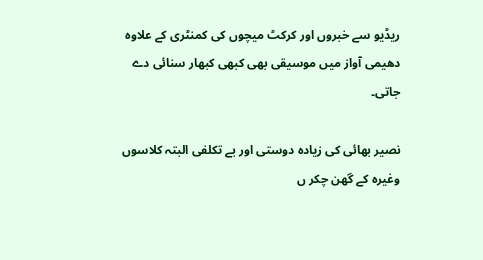ریڈیو سے خبروں اور کرکٹ میچوں کی کمنٹری کے علاوہ دھیمی آواز میں موسیقی بھی کبھی کبھار سنائی دے جاتی۔

نصیر بھائی کی زیادہ دوستی اور بے تکلفی البتہ کلاسوں وغیرہ کے گھن چکر ں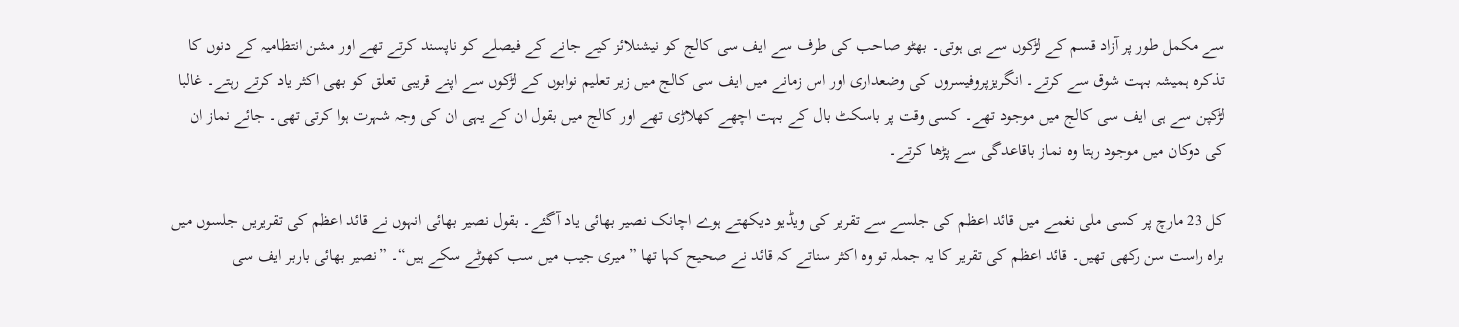سے مکمل طور پر آزاد قسم کے لڑکوں سے ہی ہوتی۔ بھٹو صاحب کی طرف سے ایف سی کالج کو نیشنلائز کیے جانے کے فیصلے کو ناپسند کرتے تھے اور مشن انتظامیہ کے دنوں کا تذکرہ ہمیشہ بہت شوق سے کرتے۔ انگریزپروفیسروں کی وضعداری اور اس زمانے میں ایف سی کالج میں زیر تعلیم نوابوں کے لڑکوں سے اپنے قریبی تعلق کو بھی اکثر یاد کرتے رہتے۔ غالبا لڑکپن سے ہی ایف سی کالج میں موجود تھے۔ کسی وقت پر باسکٹ بال کے بہت اچھے کھلاڑی تھے اور کالج میں بقول ان کے یہی ان کی وجہ شہرت ہوا کرتی تھی۔ جائے نماز ان کی دوکان میں موجود رہتا وہ نماز باقاعدگی سے پڑھا کرتے۔

کل 23 مارچ پر کسی ملی نغمے میں قائد اعظم کی جلسے سے تقریر کی ویڈیو دیکھتے ہوے اچانک نصیر بھائی یاد آگئے۔ بقول نصیر بھائی انہوں نے قائد اعظم کی تقریریں جلسوں میں براہ راست سن رکھی تھیں۔ قائد اعظم کی تقریر کا یہ جملہ تو وہ اکثر سناتے کہ قائد نے صحیح کہا تھا ”میری جیب میں سب کھوٹے سکے ہیں“۔ ”نصیر بھائی باربر ایف سی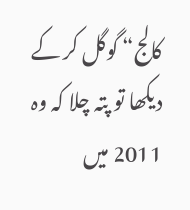کالج“ گوگل کر کے دیکھا تو پتہ چلا کہ وہ 2011 میں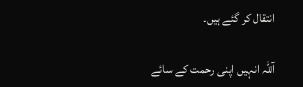انتقال کر گئے ہیں۔

آللہ انہیں اپنی رحمت کے سائے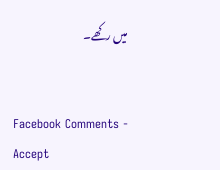میں رکھے۔


Facebook Comments - Accept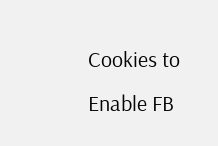Cookies to Enable FB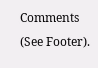Comments (See Footer).